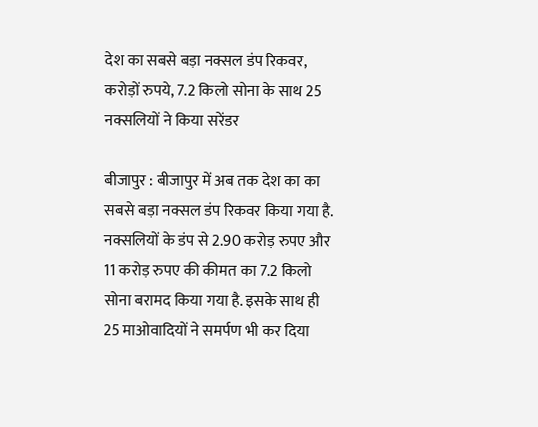देश का सबसे बड़ा नक्सल डंप रिकवर, करोड़ों रुपये, 7.2 किलो सोना के साथ 25 नक्सलियों ने किया सरेंडर

बीजापुर : बीजापुर में अब तक देश का का सबसे बड़ा नक्सल डंप रिकवर किया गया है. नक्सलियों के डंप से 2.90 करोड़ रुपए और 11 करोड़ रुपए की कीमत का 7.2 किलो सोना बरामद किया गया है. इसके साथ ही 25 माओवादियों ने समर्पण भी कर दिया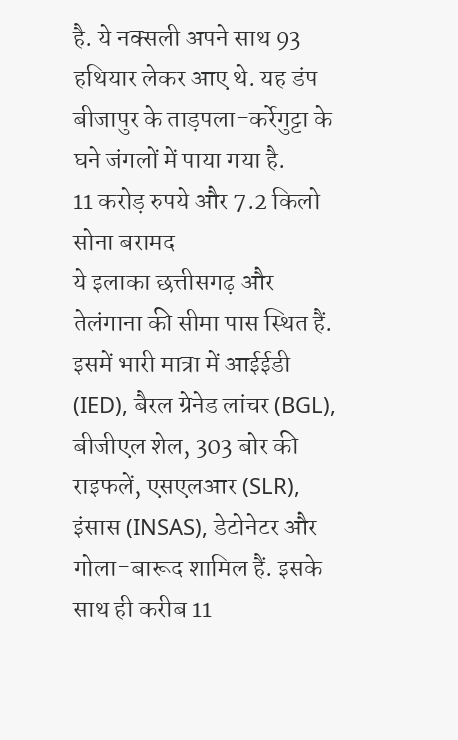है. ये नक्सली अपने साथ 93 हथियार लेकर आए थे. यह डंप बीजापुर के ताड़पला-कर्रेगुट्टा के घने जंगलों में पाया गया है.
11 करोड़ रुपये और 7.2 किलो सोना बरामद
ये इलाका छत्तीसगढ़ और तेलंगाना की सीमा पास स्थित हैं. इसमें भारी मात्रा में आईईडी (IED), बैरल ग्रेनेड लांचर (BGL), बीजीएल शेल, 303 बोर की राइफलें, एसएलआर (SLR), इंसास (INSAS), डेटोनेटर और गोला-बारूद शामिल हैं. इसके साथ ही करीब 11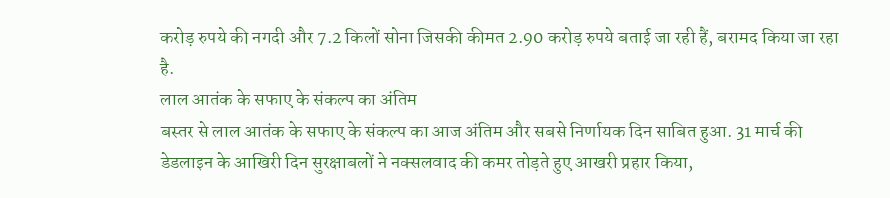करोड़ रुपये की नगदी और 7.2 किलों सोना जिसकी कीमत 2.90 करोड़ रुपये बताई जा रही हैं, बरामद किया जा रहा है.
लाल आतंक के सफाए के संकल्प का अंतिम
बस्तर से लाल आतंक के सफाए के संकल्प का आज अंतिम और सबसे निर्णायक दिन साबित हुआ. 31 मार्च की डेडलाइन के आखिरी दिन सुरक्षाबलों ने नक्सलवाद की कमर तोड़ते हुए आखरी प्रहार किया,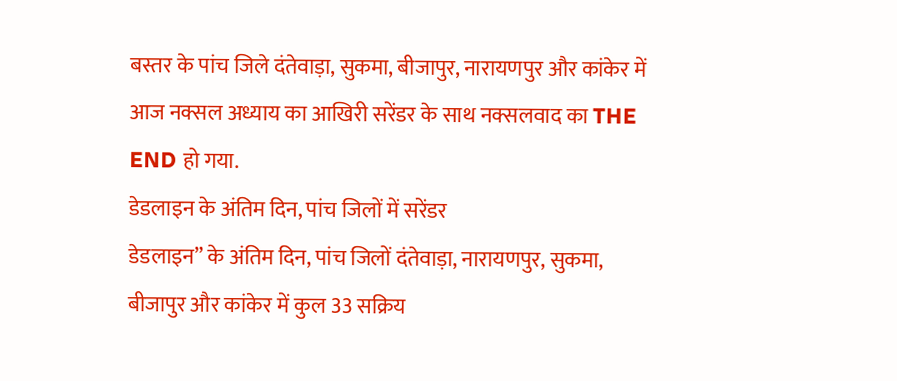बस्तर के पांच जिले दंतेवाड़ा, सुकमा, बीजापुर, नारायणपुर और कांकेर में आज नक्सल अध्याय का आखिरी सरेंडर के साथ नक्सलवाद का THE END हो गया.
डेडलाइन के अंतिम दिन, पांच जिलों में सरेंडर
डेडलाइन” के अंतिम दिन, पांच जिलों दंतेवाड़ा, नारायणपुर, सुकमा, बीजापुर और कांकेर में कुल 33 सक्रिय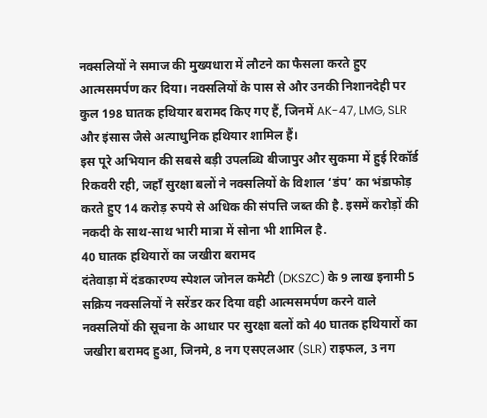नक्सलियों ने समाज की मुख्यधारा में लौटने का फैसला करते हुए आत्मसमर्पण कर दिया। नक्सलियों के पास से और उनकी निशानदेही पर कुल 198 घातक हथियार बरामद किए गए हैं, जिनमें AK-47, LMG, SLR और इंसास जैसे अत्याधुनिक हथियार शामिल हैं।
इस पूरे अभियान की सबसे बड़ी उपलब्धि बीजापुर और सुकमा में हुई रिकॉर्ड रिकवरी रही, जहाँ सुरक्षा बलों ने नक्सलियों के विशाल ‘डंप’ का भंडाफोड़ करते हुए 14 करोड़ रुपये से अधिक की संपत्ति जब्त की है. इसमें करोड़ों की नकदी के साथ-साथ भारी मात्रा में सोना भी शामिल है.
40 घातक हथियारों का जखीरा बरामद
दंतेवाड़ा में दंडकारण्य स्पेशल जोनल कमेटी (DKSZC) के 9 लाख इनामी 5 सक्रिय नक्सलियों ने सरेंडर कर दिया वही आत्मसमर्पण करने वाले नक्सलियों की सूचना के आधार पर सुरक्षा बलों को 40 घातक हथियारों का जखीरा बरामद हुआ, जिनमे, 8 नग एसएलआर (SLR) राइफल, 3 नग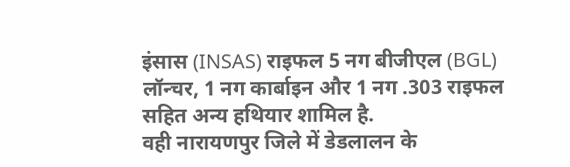इंसास (INSAS) राइफल 5 नग बीजीएल (BGL) लॉन्चर, 1 नग कार्बाइन और 1 नग .303 राइफल सहित अन्य हथियार शामिल है.
वही नारायणपुर जिले में डेडलालन के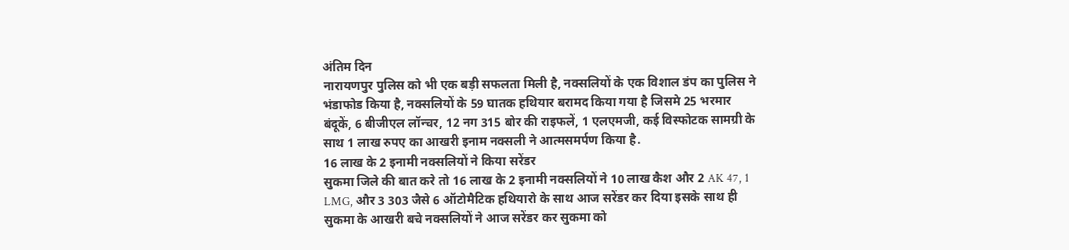अंतिम दिन
नारायणपुर पुलिस को भी एक बड़ी सफलता मिली है, नक्सलियों के एक विशाल डंप का पुलिस ने भंडाफोड किया है, नक्सलियों के 59 घातक हथियार बरामद किया गया है जिसमे 25 भरमार बंदूकें, 6 बीजीएल लॉन्चर, 12 नग 315 बोर की राइफलें, 1 एलएमजी, कई विस्फोटक सामग्री के साथ 1 लाख रुपए का आखरी इनाम नक्सली ने आत्मसमर्पण किया है.
16 लाख के 2 इनामी नक्सलियों ने किया सरेंडर
सुकमा जिले की बात करे तो 16 लाख के 2 इनामी नक्सलियों ने 10 लाख कैश और 2 AK 47, 1 LMG, और 3 303 जैसे 6 ऑटोमैटिक हथियारो के साथ आज सरेंडर कर दिया इसके साथ ही सुकमा के आखरी बचे नक्सलियों ने आज सरेंडर कर सुकमा को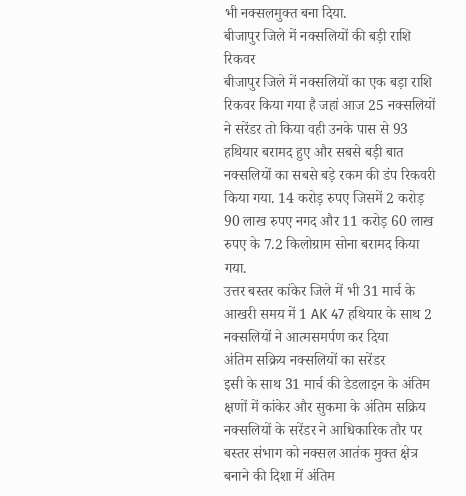भी नक्सलमुक्त बना दिया.
बीजापुर जिले में नक्सलियों की बड़ी राशि रिकवर
बीजापुर जिले में नक्सलियों का एक बड़ा राशि रिकवर किया गया है जहां आज 25 नक्सलियों ने सरेंडर तो किया वही उनके पास से 93 हथियार बरामद हुए और सबसे बड़ी बात नक्सलियों का सबसे बड़े रकम की डंप रिकवरी किया गया. 14 करोड़ रुपए जिसमें 2 करोड़ 90 लाख रुपए नगद और 11 करोड़ 60 लाख रुपए के 7.2 किलोग्राम सोना बरामद किया गया.
उत्तर बस्तर कांकेर जिले में भी 31 मार्च के आखरी समय में 1 AK 47 हथियार के साथ 2 नक्सलियों ने आत्मसमर्पण कर दिया
अंतिम सक्रिय नक्सलियों का सरेंडर
इसी के साथ 31 मार्च की डेडलाइन के अंतिम क्षणों में कांकेर और सुकमा के अंतिम सक्रिय नक्सलियों के सरेंडर ने आधिकारिक तौर पर बस्तर संभाग को नक्सल आतंक मुक्त क्षेत्र बनाने की दिशा में अंतिम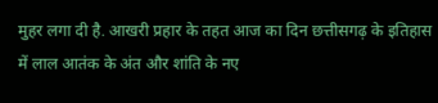मुहर लगा दी है. आखरी प्रहार के तहत आज का दिन छत्तीसगढ़ के इतिहास में लाल आतंक के अंत और शांति के नए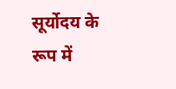सूर्योदय के रूप में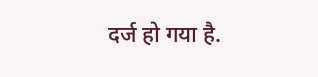दर्ज हो गया है.